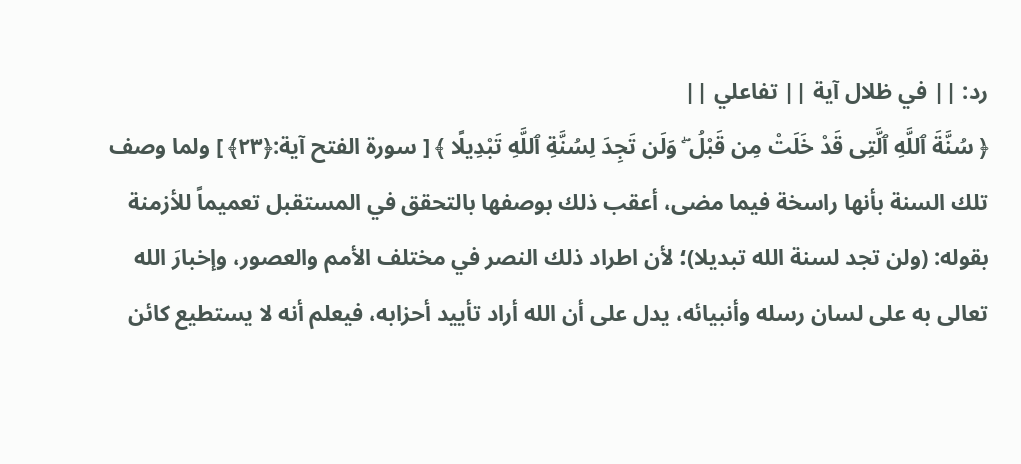رد: || في ظلال آية || تفاعلي ||
﴿ سُنَّةَ ٱللَّهِ ٱلَّتِى قَدْ خَلَتْ مِن قَبْلُ ۖ وَلَن تَجِدَ لِسُنَّةِ ٱللَّهِ تَبْدِيلًا ﴾ [ سورة الفتح آية:﴿٢٣﴾ ] ولما وصف تلك السنة بأنها راسخة فيما مضى، أعقب ذلك بوصفها بالتحقق في المستقبل تعميماً للأزمنة بقوله: (ولن تجد لسنة الله تبديلا)؛ لأن اطراد ذلك النصر في مختلف الأمم والعصور، وإخبارَ الله تعالى به على لسان رسله وأنبيائه، يدل على أن الله أراد تأييد أحزابه، فيعلم أنه لا يستطيع كائن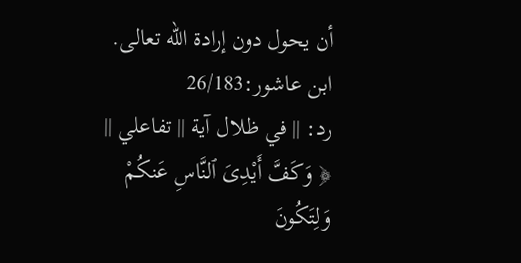أن يحول دون إرادة الله تعالى. ابن عاشور:26/183
رد: || في ظلال آية || تفاعلي ||
﴿ وَكَفَّ أَيْدِىَ ٱلنَّاسِ عَنكُمْ وَلِتَكُونَ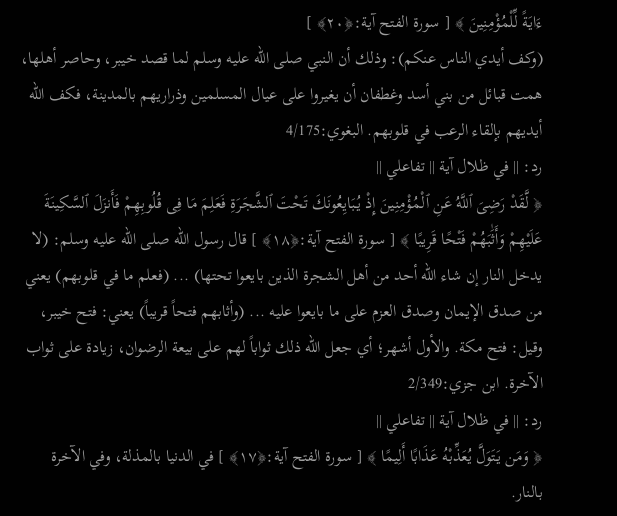ءَايَةً لِّلْمُؤْمِنِينَ ﴾ [ سورة الفتح آية:﴿٢٠﴾ ]
(وكف أيدي الناس عنكم): وذلك أن النبي صلى الله عليه وسلم لما قصد خيبر، وحاصر أهلها، همت قبائل من بني أسد وغطفان أن يغيروا على عيال المسلمين وذراريهم بالمدينة، فكف الله أيديهم بإلقاء الرعب في قلوبهم. البغوي:4/175
رد: || في ظلال آية || تفاعلي ||
﴿ لَّقَدْ رَضِىَ ٱللَّهُ عَنِ ٱلْمُؤْمِنِينَ إِذْ يُبَايِعُونَكَ تَحْتَ ٱلشَّجَرَةِ فَعَلِمَ مَا فِى قُلُوبِهِمْ فَأَنزَلَ ٱلسَّكِينَةَ عَلَيْهِمْ وَأَثَٰبَهُمْ فَتْحًا قَرِيبًا ﴾ [ سورة الفتح آية:﴿١٨﴾ ] قال رسول الله صلى الله عليه وسلم: (لا يدخل النار إن شاء الله أحد من أهل الشجرة الذين بايعوا تحتها) ... (فعلم ما في قلوبهم) يعني من صدق الإيمان وصدق العزم على ما بايعوا عليه ... (وأثابهم فتحاً قريباً) يعني: فتح خيبر، وقيل: فتح مكة. والأول أشهر؛ أي جعل الله ذلك ثواباً لهم على بيعة الرضوان، زيادة على ثواب الآخرة. ابن جزي:2/349
رد: || في ظلال آية || تفاعلي ||
﴿ وَمَن يَتَوَلَّ يُعَذِّبْهُ عَذَابًا أَلِيمًا ﴾ [ سورة الفتح آية:﴿١٧﴾ ] في الدنيا بالمذلة، وفي الآخرة بالنار.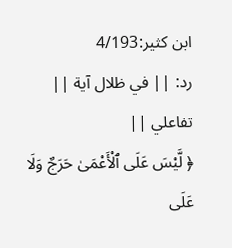ابن كثير:4/193
رد: || في ظلال آية || تفاعلي ||
﴿ لَّيْسَ عَلَى ٱلْأَعْمَىٰ حَرَجٌ وَلَا عَلَى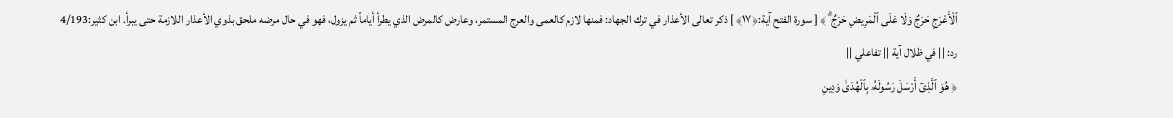ٱلْأَعْرَجِ حَرَجٌ وَلَا عَلَى ٱلْمَرِيضِ حَرَجٌ ۗ ﴾ [ سورة الفتح آية:﴿١٧﴾ ] ذكر تعالى الأعذار في ترك الجهاد: فمنها لازم كالعمى والعرج المستمر، وعارض كالمرض الذي يطرأ أياماً ثم يزول، فهو في حال مرضه ملحق بذوي الأعذار اللازمة حتى يبرأ. ابن كثير:4/193
رد: || في ظلال آية || تفاعلي ||
﴿ هُوَ ٱلَّذِىٓ أَرْسَلَ رَسُولَهُۥ بِٱلْهُدَىٰ وَدِينِ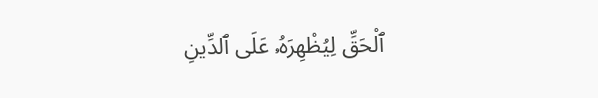ٱلْحَقِّ لِيُظْهِرَهُۥ عَلَى ٱلدِّينِ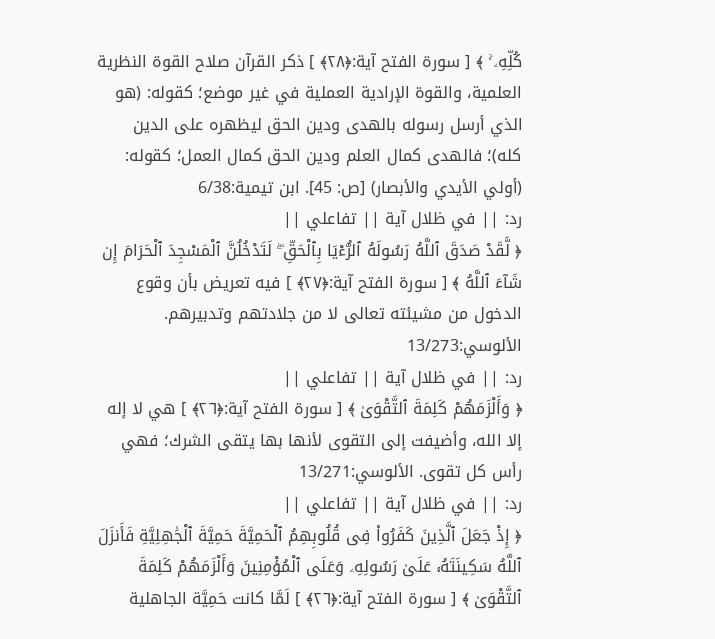كُلِّهِۦ ۚ ﴾ [ سورة الفتح آية:﴿٢٨﴾ ] ذكر القرآن صلاح القوة النظرية العلمية، والقوة الإرادية العملية في غير موضع؛ كقوله: (هو الذي أرسل رسوله بالهدى ودين الحق ليظهره على الدين كله)؛ فالهدى كمال العلم ودين الحق كمال العمل؛ كقوله: (أولي الأيدي والأبصار) [ص: 45]. ابن تيمية:6/38
رد: || في ظلال آية || تفاعلي ||
﴿ لَّقَدْ صَدَقَ ٱللَّهُ رَسُولَهُ ٱلرُّءْيَا بِٱلْحَقِّ ۖ لَتَدْخُلُنَّ ٱلْمَسْجِدَ ٱلْحَرَامَ إِن شَآءَ ٱللَّهُ ﴾ [ سورة الفتح آية:﴿٢٧﴾ ] فيه تعريض بأن وقوع الدخول من مشيئته تعالى لا من جلادتهم وتدبيرهم. الألوسي:13/273
رد: || في ظلال آية || تفاعلي ||
﴿ وَأَلْزَمَهُمْ كَلِمَةَ ٱلتَّقْوَىٰ ﴾ [ سورة الفتح آية:﴿٢٦﴾ ] هي لا إله إلا الله، وأضيفت إلى التقوى لأنها بها يتقى الشرك؛ فهي رأس كل تقوى. الألوسي:13/271
رد: || في ظلال آية || تفاعلي ||
﴿ إِذْ جَعَلَ ٱلَّذِينَ كَفَرُوا۟ فِى قُلُوبِهِمُ ٱلْحَمِيَّةَ حَمِيَّةَ ٱلْجَٰهِلِيَّةِ فَأَنزَلَ ٱللَّهُ سَكِينَتَهُۥ عَلَىٰ رَسُولِهِۦ وَعَلَى ٱلْمُؤْمِنِينَ وَأَلْزَمَهُمْ كَلِمَةَ ٱلتَّقْوَىٰ ﴾ [ سورة الفتح آية:﴿٢٦﴾ ] لَمَّا كانت حَمِيَّة الجاهلية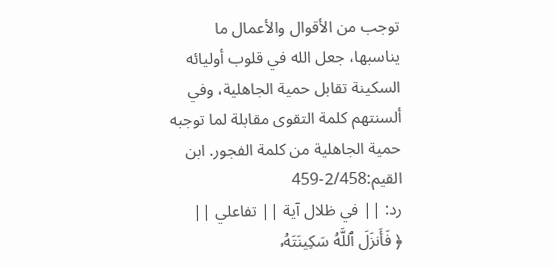توجب من الأقوال والأعمال ما يناسبها، جعل الله في قلوب أوليائه السكينة تقابل حمية الجاهلية، وفي ألسنتهم كلمة التقوى مقابلة لما توجبه حمية الجاهلية من كلمة الفجور. ابن القيم:2/458-459
رد: || في ظلال آية || تفاعلي ||
﴿ فَأَنزَلَ ٱللَّهُ سَكِينَتَهُۥ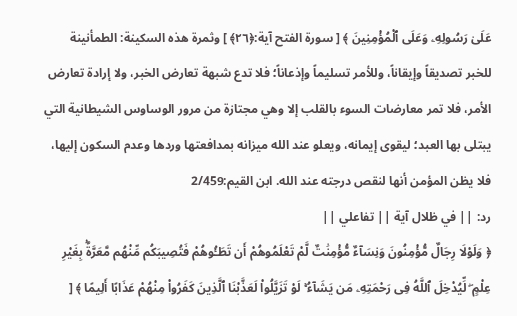عَلَىٰ رَسُولِهِۦ وَعَلَى ٱلْمُؤْمِنِينَ ﴾ [ سورة الفتح آية:﴿٢٦﴾ ] وثمرة هذه السكينة: الطمأنينة للخبر تصديقاً وإيقاناً، وللأمر تسليماً وإذعاناً؛ فلا تدع شبهة تعارض الخبر، ولا إرادة تعارض الأمر، فلا تمر معارضات السوء بالقلب إلا وهي مجتازة من مرور الوساوس الشيطانية التي يبتلى بها العبد؛ ليقوى إيمانه، ويعلو عند الله ميزانه بمدافعتها وردها وعدم السكون إليها، فلا يظن المؤمن أنها لنقص درجته عند الله. ابن القيم:2/459
رد: || في ظلال آية || تفاعلي ||
﴿ وَلَوْلَا رِجَالٌ مُّؤْمِنُونَ وَنِسَآءٌ مُّؤْمِنَٰتٌ لَّمْ تَعْلَمُوهُمْ أَن تَطَـُٔوهُمْ فَتُصِيبَكُم مِّنْهُم مَّعَرَّةٌۢ بِغَيْرِ عِلْمٍ ۖ لِّيُدْخِلَ ٱللَّهُ فِى رَحْمَتِهِۦ مَن يَشَآءُ ۚ لَوْ تَزَيَّلُوا۟ لَعَذَّبْنَا ٱلَّذِينَ كَفَرُوا۟ مِنْهُمْ عَذَابًا أَلِيمًا ﴾ [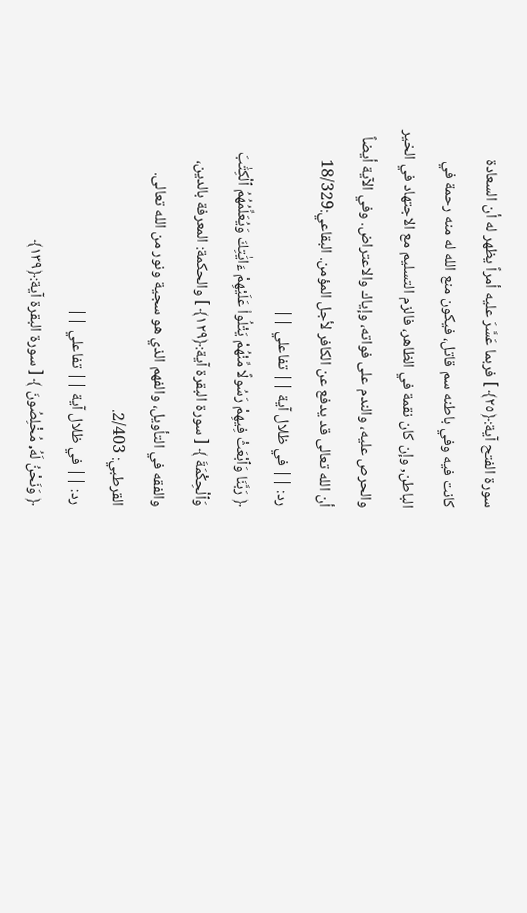سورة الفتح آية:﴿٢٥﴾ ] فربما عَسَّرَ عليه أمراً يظهر له أن السعادة كانت فيه وفي باطنه سم قاتل، فيكون منع الله له منه رحمة في الباطن, وإن كان نقمة في الظاهر، فالزم التسليم مع الاجتهاد في الخير والحرص عليه، والندم على فواته، وإياك والاعتراض. وفي الآية أيضاً أن الله تعالى قد يدفع عن الكافر لأجل المؤمن. البقاعي:18/329
رد: || في ظلال آية || تفاعلي ||
﴿ رَبَّنَا وَٱبْعَثْ فِيهِمْ رَسُولًا مِّنْهُمْ يَتْلُوا۟ عَلَيْهِمْ ءَايَٰتِكَ وَيُعَلِّمُهُمُ ٱلْكِتَٰبَ وَٱلْحِكْمَةَ ﴾ [ سورة البقرة آية:﴿١٢٩﴾ ] والحكمة: المعرفة بالدين، والفقه في التأويل، والفهم الذي هو سجية ونور من الله تعالى. القرطبي: 2/403.
رد: || في ظلال آية || تفاعلي ||
﴿ وَنَحْنُ لَهُۥ مُخْلِصُونَ ﴾ [ سورة البقرة آية:﴿١٣٩﴾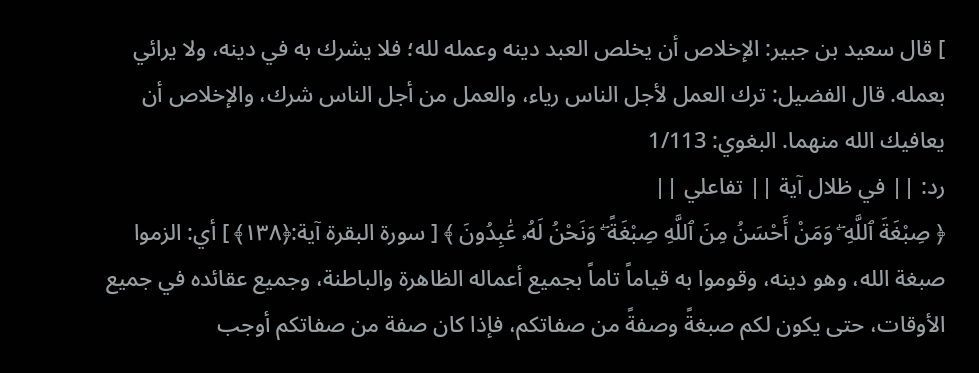] قال سعيد بن جبير: الإخلاص أن يخلص العبد دينه وعمله لله؛ فلا يشرك به في دينه، ولا يرائي بعمله. قال الفضيل: ترك العمل لأجل الناس رياء، والعمل من أجل الناس شرك، والإخلاص أن يعافيك الله منهما. البغوي: 1/113
رد: || في ظلال آية || تفاعلي ||
﴿ صِبْغَةَ ٱللَّهِ ۖ وَمَنْ أَحْسَنُ مِنَ ٱللَّهِ صِبْغَةً ۖ وَنَحْنُ لَهُۥ عَٰبِدُونَ ﴾ [ سورة البقرة آية:﴿١٣٨﴾ ] أي: الزموا صبغة الله، وهو دينه، وقوموا به قياماً تاماً بجميع أعماله الظاهرة والباطنة، وجميع عقائده في جميع الأوقات، حتى يكون لكم صبغةً وصفةً من صفاتكم، فإذا كان صفة من صفاتكم أوجب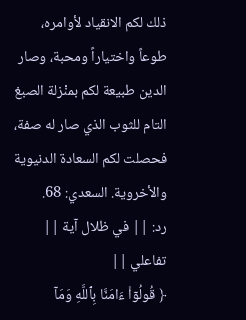ذلك لكم الانقياد لأوامره، طوعاً واختياراً ومحبة، وصار الدين طبيعة لكم بمنْزلة الصبغ التام للثوب الذي صار له صفة، فحصلت لكم السعادة الدنيوية والأخروية. السعدي: 68.
رد: || في ظلال آية || تفاعلي ||
﴿ قُولُوٓا۟ ءَامَنَّا بِٱللَّهِ وَمَآ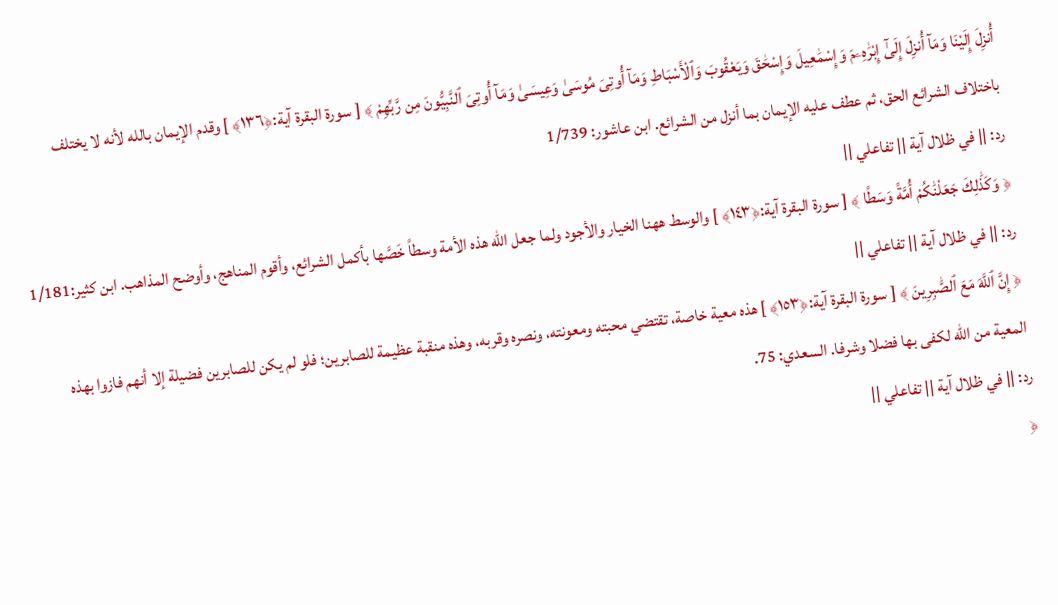أُنزِلَ إِلَيْنَا وَمَآ أُنزِلَ إِلَىٰٓ إِبْرَٰهِۦمَ وَإِسْمَٰعِيلَ وَإِسْحَٰقَ وَيَعْقُوبَ وَٱلْأَسْبَاطِ وَمَآ أُوتِىَ مُوسَىٰ وَعِيسَىٰ وَمَآ أُوتِىَ ٱلنَّبِيُّونَ مِن رَّبِّهِمْ ﴾ [ سورة البقرة آية:﴿١٣٦﴾ ] وقدم الإيمان بالله لأنه لا يختلف باختلاف الشرائع الحق، ثم عطف عليه الإيمان بما أنزل من الشرائع. ابن عاشور: 1/739
رد: || في ظلال آية || تفاعلي ||
﴿ وَكَذَٰلِكَ جَعَلْنَٰكُمْ أُمَّةً وَسَطًا ﴾ [ سورة البقرة آية:﴿١٤٣﴾ ] والوسط ههنا الخيار والأجود ولما جعل الله هذه الأمة وسطاً خَصَّها بأكمل الشرائع، وأقوم المناهج، وأوضح المذاهب. ابن كثير:1/181
رد: || في ظلال آية || تفاعلي ||
﴿ إِنَّ ٱللَّهَ مَعَ ٱلصَّٰبِرِينَ ﴾ [ سورة البقرة آية:﴿١٥٣﴾ ] هذه معية خاصة، تقتضي محبته ومعونته، ونصره وقربه، وهذه منقبة عظيمة للصابرين؛ فلو لم يكن للصابرين فضيلة إلا أنهم فازوا بهذه المعية من الله لكفى بها فضلا وشرفا. السعدي: 75.
رد: || في ظلال آية || تفاعلي ||
﴿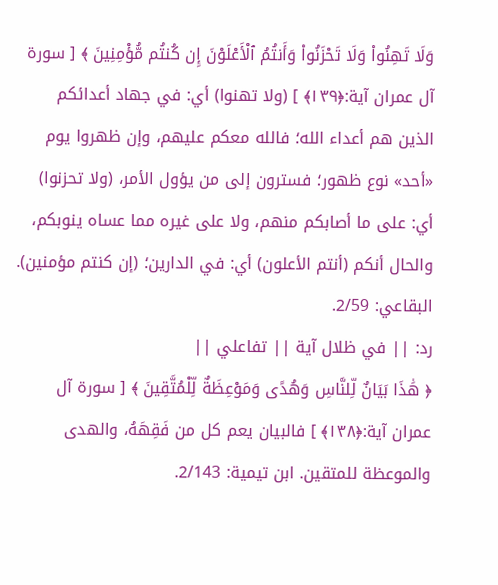وَلَا تَهِنُوا۟ وَلَا تَحْزَنُوا۟ وَأَنتُمُ ٱلْأَعْلَوْنَ إِن كُنتُم مُّؤْمِنِينَ ﴾ [ سورة آل عمران آية:﴿١٣٩﴾ ] (ولا تهنوا) أي: في جهاد أعدائكم الذين هم أعداء الله؛ فالله معكم عليهم، وإن ظهروا يوم «أحد» نوع ظهور؛ فسترون إلى من يؤول الأمر، (ولا تحزنوا) أي: على ما أصابكم منهم، ولا على غيره مما عساه ينوبكم، والحال أنكم (أنتم الأعلون) أي: في الدارين؛ (إن كنتم مؤمنين). البقاعي: 2/59.
رد: || في ظلال آية || تفاعلي ||
﴿ هَٰذَا بَيَانٌ لِّلنَّاسِ وَهُدًى وَمَوْعِظَةٌ لِّلْمُتَّقِينَ ﴾ [ سورة آل عمران آية:﴿١٣٨﴾ ] فالبيان يعم كل من فَقِهَهُ، والهدى والموعظة للمتقين. ابن تيمية: 2/143.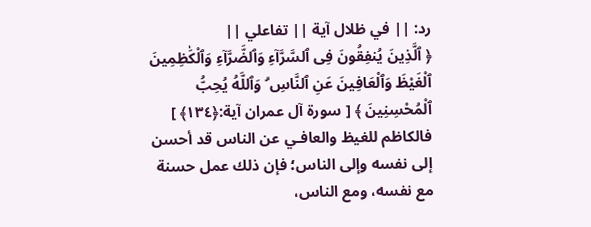رد: || في ظلال آية || تفاعلي ||
﴿ ٱلَّذِينَ يُنفِقُونَ فِى ٱلسَّرَّآءِ وَٱلضَّرَّآءِ وَٱلْكَٰظِمِينَ ٱلْغَيْظَ وَٱلْعَافِينَ عَنِ ٱلنَّاسِ ۗ وَٱللَّهُ يُحِبُّ ٱلْمُحْسِنِينَ ﴾ [ سورة آل عمران آية:﴿١٣٤﴾ ] فالكاظم للغيظ والعافـي عن الناس قد أحسن إلى نفسه وإلى الناس؛ فإن ذلك عمل حسنة مع نفسه، ومع الناس،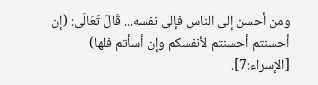ومن أحسن إلى الناس فإلى نفسه... قَالَ تَعَالَى: (إن أحسنتم أحسنتم لأنفسكم وإن أسأتم فلها) [الإسراء:7].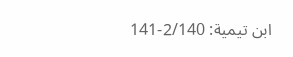ابن تيمية: 2/140-141